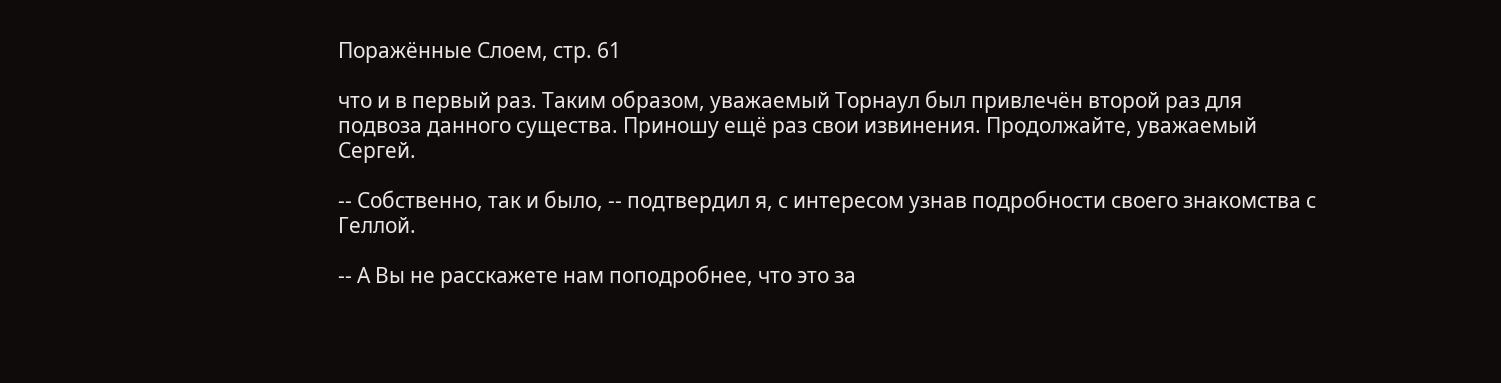Поражённые Слоем, стр. 61

что и в первый раз. Таким образом, уважаемый Торнаул был привлечён второй раз для подвоза данного существа. Приношу ещё раз свои извинения. Продолжайте, уважаемый Сергей.

-- Собственно, так и было, -- подтвердил я, с интересом узнав подробности своего знакомства с Геллой.

-- А Вы не расскажете нам поподробнее, что это за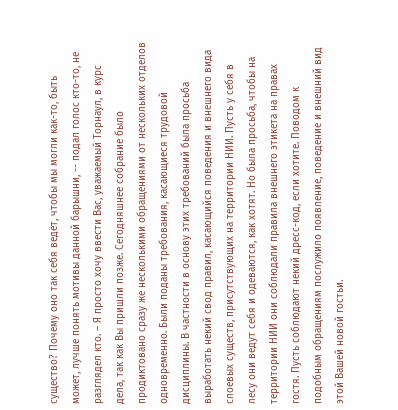существо? Почему оно так себя ведёт, чтобы мы могли как-то, быть может, лучше понять мотивы данной барышни, -- подал голос кто-то, не разглядел кто. – Я просто хочу ввести Вас, уважаемый Торнаул, в курс дела, так как Вы пришли позже. Сегодняшнее собрание было продиктовано сразу же несколькими обращениями от нескольких отделов одновременно. Были поданы требования, касающиеся трудовой дисциплины. В частности в основу этих требований была просьба выработать некий свод правил, касающийся поведения и внешнего вида слоевых существ, присутствующих на территории НИИ. Пусть у себя в лесу они ведут себя и одеваются, как хотят. Но была просьба, чтобы на территории НИИ они соблюдали правила внешнего этикета на правах гостя. Пусть соблюдают некий дресс-код, если хотите. Поводом к подобным обращениям послужило появление, поведение и внешний вид этой Вашей новой гостьи.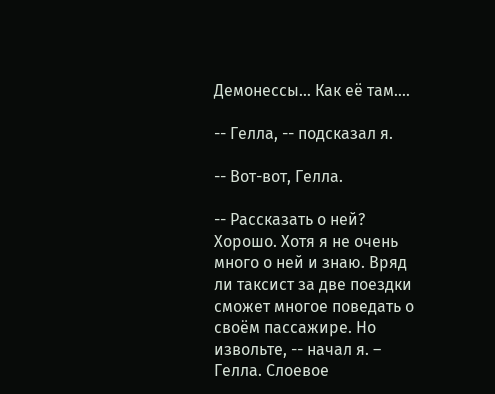Демонессы… Как её там….

-- Гелла, -- подсказал я.

-- Вот-вот, Гелла.

-- Рассказать о ней? Хорошо. Хотя я не очень много о ней и знаю. Вряд ли таксист за две поездки сможет многое поведать о своём пассажире. Но извольте, -- начал я. – Гелла. Слоевое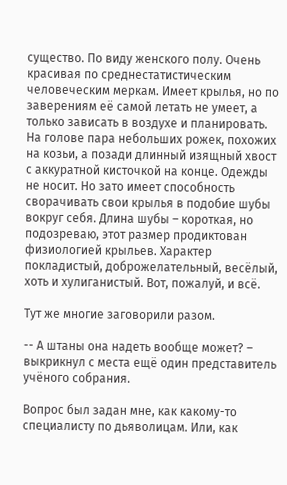существо. По виду женского полу. Очень красивая по среднестатистическим человеческим меркам. Имеет крылья, но по заверениям её самой летать не умеет, а только зависать в воздухе и планировать. На голове пара небольших рожек, похожих на козьи, а позади длинный изящный хвост с аккуратной кисточкой на конце. Одежды не носит. Но зато имеет способность сворачивать свои крылья в подобие шубы вокруг себя. Длина шубы – короткая, но подозреваю, этот размер продиктован физиологией крыльев. Характер покладистый, доброжелательный, весёлый, хоть и хулиганистый. Вот, пожалуй, и всё.

Тут же многие заговорили разом.

-- А штаны она надеть вообще может? – выкрикнул с места ещё один представитель учёного собрания.

Вопрос был задан мне, как какому-то специалисту по дьяволицам. Или, как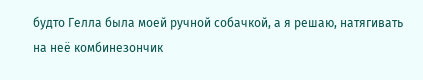будто Гелла была моей ручной собачкой, а я решаю, натягивать на неё комбинезончик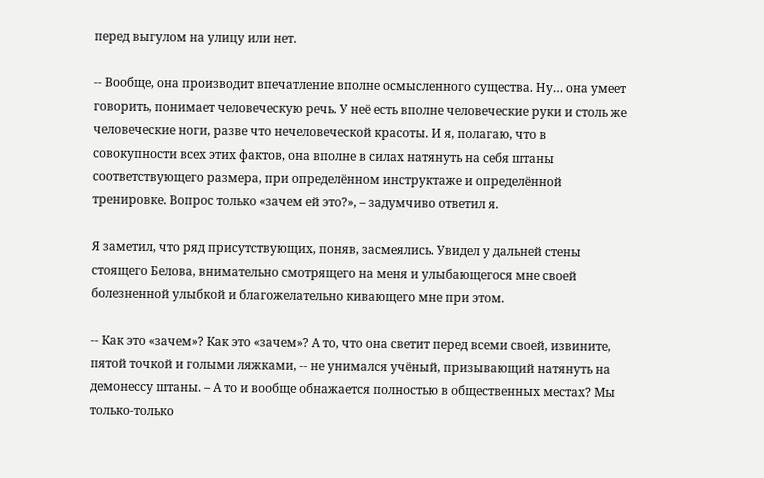перед выгулом на улицу или нет.

-- Вообще, она производит впечатление вполне осмысленного существа. Ну… она умеет говорить, понимает человеческую речь. У неё есть вполне человеческие руки и столь же человеческие ноги, разве что нечеловеческой красоты. И я, полагаю, что в совокупности всех этих фактов, она вполне в силах натянуть на себя штаны соответствующего размера, при определённом инструктаже и определённой тренировке. Вопрос только «зачем ей это?», – задумчиво ответил я.

Я заметил, что ряд присутствующих, поняв, засмеялись. Увидел у дальней стены стоящего Белова, внимательно смотрящего на меня и улыбающегося мне своей болезненной улыбкой и благожелательно кивающего мне при этом.

-- Как это «зачем»? Как это «зачем»? А то, что она светит перед всеми своей, извините, пятой точкой и голыми ляжками, -- не унимался учёный, призывающий натянуть на демонессу штаны. – А то и вообще обнажается полностью в общественных местах? Мы только-только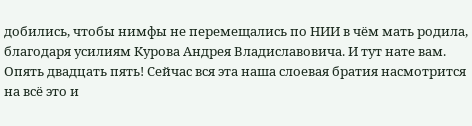добились, чтобы нимфы не перемещались по НИИ в чём мать родила, благодаря усилиям Курова Андрея Владиславовича. И тут нате вам. Опять двадцать пять! Сейчас вся эта наша слоевая братия насмотрится на всё это и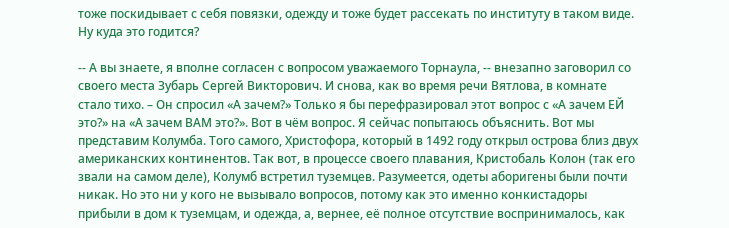тоже поскидывает с себя повязки, одежду и тоже будет рассекать по институту в таком виде. Ну куда это годится?

-- А вы знаете, я вполне согласен с вопросом уважаемого Торнаула, -- внезапно заговорил со своего места Зубарь Сергей Викторович. И снова, как во время речи Вятлова, в комнате стало тихо. – Он спросил «А зачем?» Только я бы перефразировал этот вопрос с «А зачем ЕЙ это?» на «А зачем ВАМ это?». Вот в чём вопрос. Я сейчас попытаюсь объяснить. Вот мы представим Колумба. Того самого, Христофора, который в 1492 году открыл острова близ двух американских континентов. Так вот, в процессе своего плавания, Кристобаль Колон (так его звали на самом деле), Колумб встретил туземцев. Разумеется, одеты аборигены были почти никак. Но это ни у кого не вызывало вопросов, потому как это именно конкистадоры прибыли в дом к туземцам, и одежда, а, вернее, её полное отсутствие воспринималось, как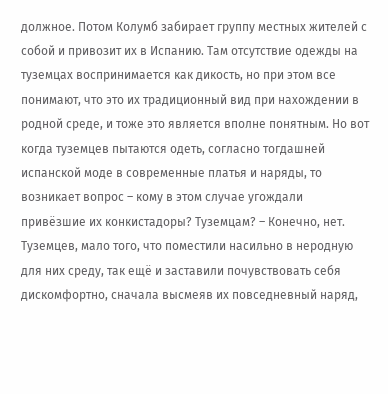должное. Потом Колумб забирает группу местных жителей с собой и привозит их в Испанию. Там отсутствие одежды на туземцах воспринимается как дикость, но при этом все понимают, что это их традиционный вид при нахождении в родной среде, и тоже это является вполне понятным. Но вот когда туземцев пытаются одеть, согласно тогдашней испанской моде в современные платья и наряды, то возникает вопрос – кому в этом случае угождали привёзшие их конкистадоры? Туземцам? – Конечно, нет. Туземцев, мало того, что поместили насильно в неродную для них среду, так ещё и заставили почувствовать себя дискомфортно, сначала высмеяв их повседневный наряд,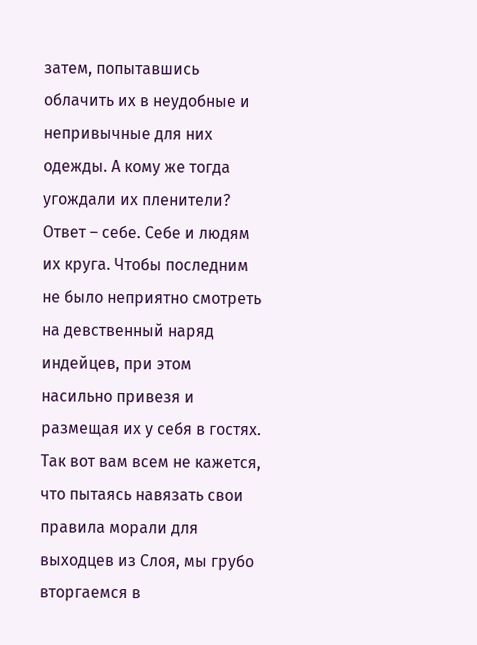затем, попытавшись облачить их в неудобные и непривычные для них одежды. А кому же тогда угождали их пленители? Ответ – себе. Себе и людям их круга. Чтобы последним не было неприятно смотреть на девственный наряд индейцев, при этом насильно привезя и размещая их у себя в гостях. Так вот вам всем не кажется, что пытаясь навязать свои правила морали для выходцев из Слоя, мы грубо вторгаемся в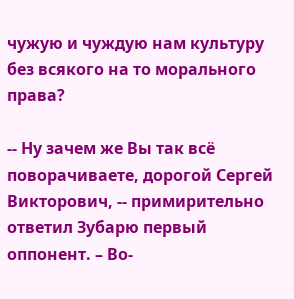чужую и чуждую нам культуру без всякого на то морального права?

-- Ну зачем же Вы так всё поворачиваете, дорогой Сергей Викторович, -- примирительно ответил Зубарю первый оппонент. – Во-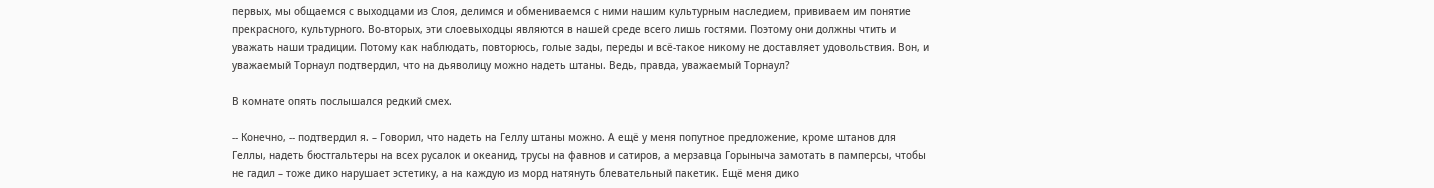первых, мы общаемся с выходцами из Слоя, делимся и обмениваемся с ними нашим культурным наследием, прививаем им понятие прекрасного, культурного. Во-вторых, эти слоевыходцы являются в нашей среде всего лишь гостями. Поэтому они должны чтить и уважать наши традиции. Потому как наблюдать, повторюсь, голые зады, переды и всё-такое никому не доставляет удовольствия. Вон, и уважаемый Торнаул подтвердил, что на дьяволицу можно надеть штаны. Ведь, правда, уважаемый Торнаул?

В комнате опять послышался редкий смех.

-- Конечно, -- подтвердил я. – Говорил, что надеть на Геллу штаны можно. А ещё у меня попутное предложение, кроме штанов для Геллы, надеть бюстгальтеры на всех русалок и океанид, трусы на фавнов и сатиров, а мерзавца Горыныча замотать в памперсы, чтобы не гадил – тоже дико нарушает эстетику, а на каждую из морд натянуть блевательный пакетик. Ещё меня дико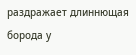раздражает длиннющая борода у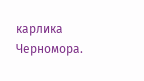карлика Черномора.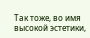Так тоже, во имя высокой эстетики,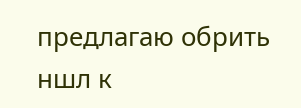предлагаю обрить ншл к